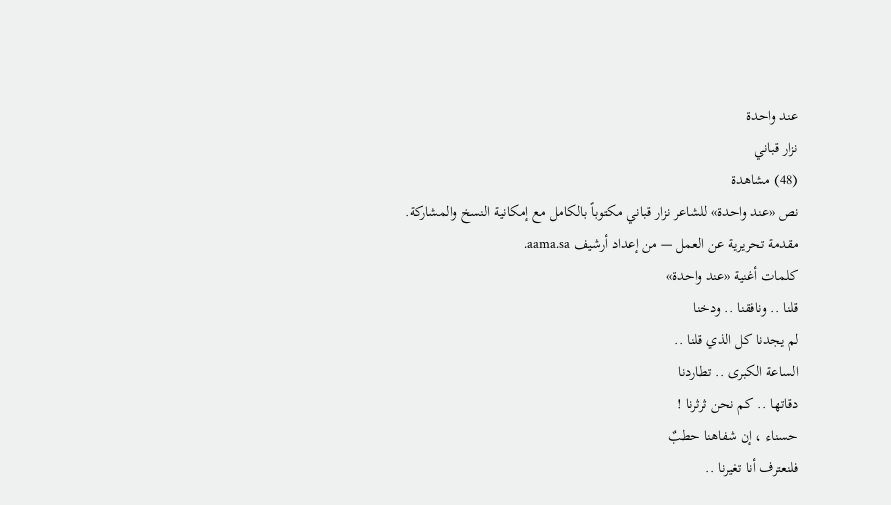عند واحدة
نزار قباني
(48) مشاهدة
نص «عند واحدة» للشاعر نزار قباني مكتوباً بالكامل مع إمكانية النسخ والمشاركة.
مقدمة تحريرية عن العمل — من إعداد أرشيف aama.sa.
كلمات أغنية «عند واحدة»
قلنا .. ونافقنا .. ودخنا
لم يجدنا كل الذي قلنا ..
الساعة الكبرى .. تطاردنا
دقاتها .. كم نحن ثرثرنا !
حسناء ، إن شفاهنا حطبٌ
فلنعترف أنا تغيرنا ..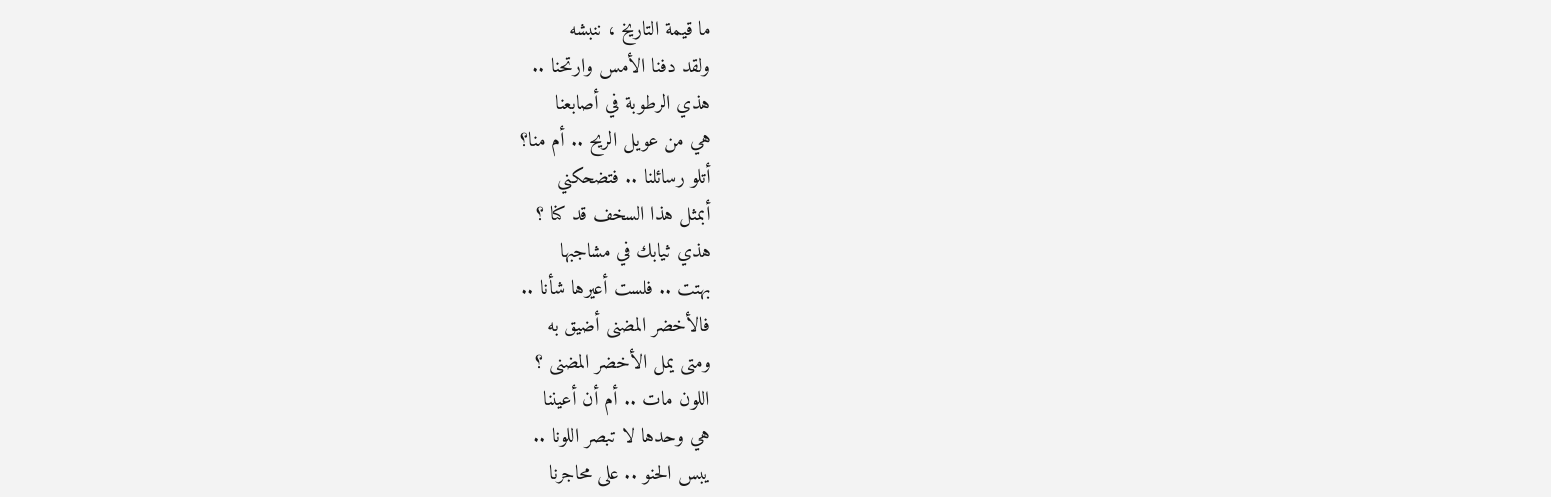ما قيمة التاريخ ، ننبشه
ولقد دفنا الأمس وارتحنا ..
هذي الرطوبة في أصابعنا
هي من عويل الريح .. أم منا؟
أتلو رسائلنا .. فتضحكني
أبمثل هذا السخف قد كنا ؟
هذي ثيابك في مشاجبها
بهتت .. فلست أعيرها شأنا ..
فالأخضر المضنى أضيق به
ومتى يمل الأخضر المضنى ؟
اللون مات .. أم أن أعيننا
هي وحدها لا تبصر اللونا ..
يبس الحنو .. على محاجرنا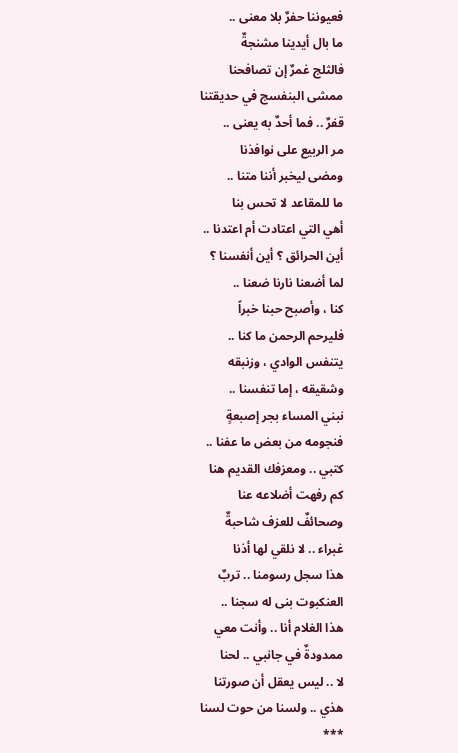فعيوننا حفرٌ بلا معنى ..
ما بال أيدينا مشنجةٌ
فالثلج غمرٌ إن تصافحنا
ممشى البنفسج في حديقتنا
قفرٌ .. فما أحدٌ به يعنى ..
مر الربيع على نوافذنا
ومضى ليخبر أننا متنا ..
ما للمقاعد لا تحس بنا
أهي التي اعتادت أم اعتدنا ..
أين الحرائق ؟ أين أنفسنا ؟
لما أضعنا نارنا ضعنا ..
كنا ، وأصبح حبنا خبراً
فليرحم الرحمن ما كنا ..
يتنفس الوادي ، وزنبقه
وشقيقه ، إما تنفسنا ..
نبني المساء بجر إصبعةٍ
فنجومه من بعض ما عفنا ..
كتبي .. ومعزفك القديم هنا
كم رفهت أضلاعه عنا
وصحائفٌ للعزف شاحبةٌ
غبراء .. لا نلقي لها أذنا
هذا سجل رسومنا .. تربٌ
العنكبوت بنى له سجنا ..
هذا الغلام أنا .. وأنت معي
ممدودةٌ في جانبي .. لحنا
لا .. ليس يعقل أن صورتنا
هذي .. ولسنا من حوت لسنا
***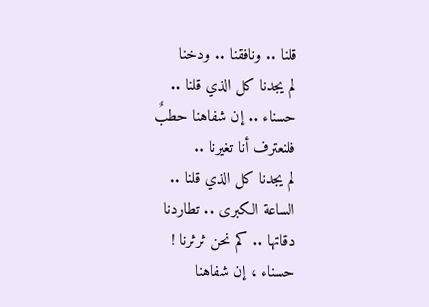قلنا .. ونافقنا .. ودخنا
لم يجدنا كل الذي قلنا ..
حسناء .. إن شفاهنا حطبٌ
فلنعترف أنا تغيرنا ..
لم يجدنا كل الذي قلنا ..
الساعة الكبرى .. تطاردنا
دقاتها .. كم نحن ثرثرنا !
حسناء ، إن شفاهنا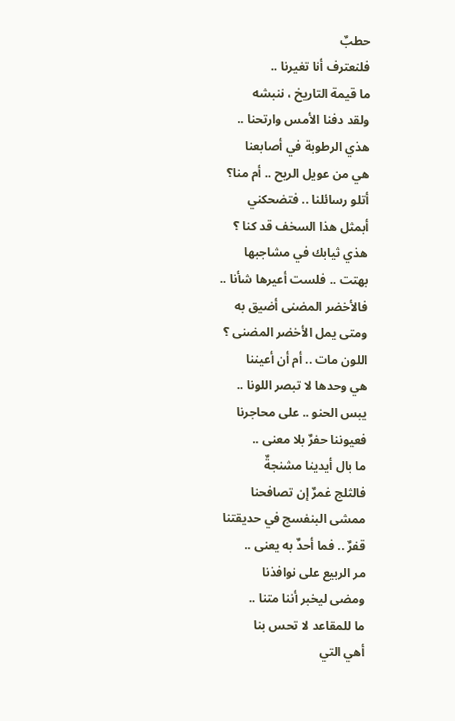حطبٌ
فلنعترف أنا تغيرنا ..
ما قيمة التاريخ ، ننبشه
ولقد دفنا الأمس وارتحنا ..
هذي الرطوبة في أصابعنا
هي من عويل الريح .. أم منا؟
أتلو رسائلنا .. فتضحكني
أبمثل هذا السخف قد كنا ؟
هذي ثيابك في مشاجبها
بهتت .. فلست أعيرها شأنا ..
فالأخضر المضنى أضيق به
ومتى يمل الأخضر المضنى ؟
اللون مات .. أم أن أعيننا
هي وحدها لا تبصر اللونا ..
يبس الحنو .. على محاجرنا
فعيوننا حفرٌ بلا معنى ..
ما بال أيدينا مشنجةٌ
فالثلج غمرٌ إن تصافحنا
ممشى البنفسج في حديقتنا
قفرٌ .. فما أحدٌ به يعنى ..
مر الربيع على نوافذنا
ومضى ليخبر أننا متنا ..
ما للمقاعد لا تحس بنا
أهي التي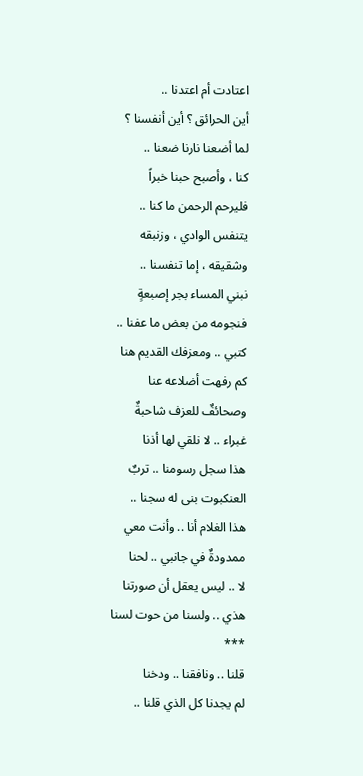اعتادت أم اعتدنا ..
أين الحرائق ؟ أين أنفسنا ؟
لما أضعنا نارنا ضعنا ..
كنا ، وأصبح حبنا خبراً
فليرحم الرحمن ما كنا ..
يتنفس الوادي ، وزنبقه
وشقيقه ، إما تنفسنا ..
نبني المساء بجر إصبعةٍ
فنجومه من بعض ما عفنا ..
كتبي .. ومعزفك القديم هنا
كم رفهت أضلاعه عنا
وصحائفٌ للعزف شاحبةٌ
غبراء .. لا نلقي لها أذنا
هذا سجل رسومنا .. تربٌ
العنكبوت بنى له سجنا ..
هذا الغلام أنا .. وأنت معي
ممدودةٌ في جانبي .. لحنا
لا .. ليس يعقل أن صورتنا
هذي .. ولسنا من حوت لسنا
***
قلنا .. ونافقنا .. ودخنا
لم يجدنا كل الذي قلنا ..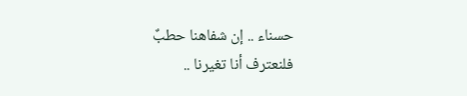حسناء .. إن شفاهنا حطبٌ
فلنعترف أنا تغيرنا ..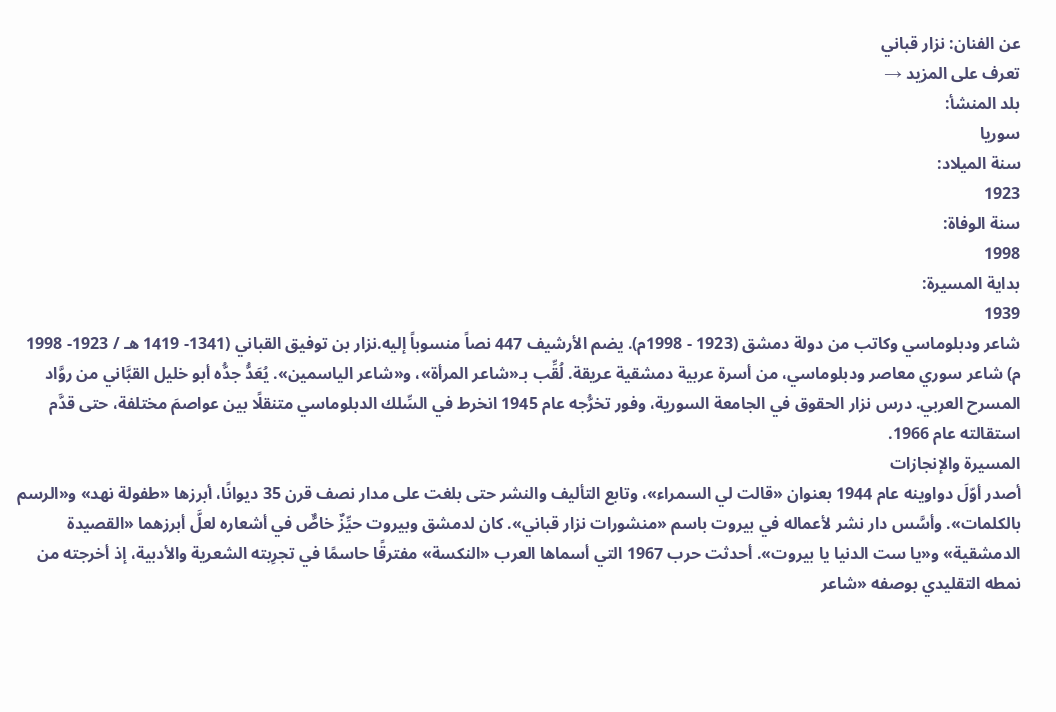عن الفنان: نزار قباني
تعرف على المزيد →
بلد المنشأ:
سوريا
سنة الميلاد:
1923
سنة الوفاة:
1998
بداية المسيرة:
1939
شاعر ودبلوماسي وكاتب من دولة دمشق (1923 - 1998م). يضم الأرشيف 447 نصاً منسوباً إليه.نزار بن توفيق القباني (1341- 1419 هـ / 1923- 1998 م) شاعر سوري معاصر ودبلوماسي، من أسرة عربية دمشقية عريقة. لُقِّب بـ«شاعر المرأة»، و«شاعر الياسمين». يُعَدُّ جدُّه أبو خليل القبَّاني من روَّاد المسرح العربي. درس نزار الحقوق في الجامعة السورية، وفور تخرُّجه عام 1945 انخرط في السِّلك الدبلوماسي متنقلًا بين عواصمَ مختلفة، حتى قدَّم استقالته عام 1966.
المسيرة والإنجازات
أصدر أوّلَ دواوينه عام 1944 بعنوان «قالت لي السمراء»، وتابع التأليف والنشر حتى بلغت على مدار نصف قرن 35 ديوانًا، أبرزها «طفولة نهد» و«الرسم بالكلمات». وأسَّس دار نشر لأعماله في بيروت باسم «منشورات نزار قباني». كان لدمشق وبيروت حيِّزٌ خاصٌّ في أشعاره لعلَّ أبرزهما «القصيدة الدمشقية» و«يا ست الدنيا يا بيروت». أحدثت حرب 1967 التي أسماها العرب «النكسة» مفترقًا حاسمًا في تجرِبته الشعرية والأدبية، إذ أخرجته من نمطه التقليدي بوصفه «شاعر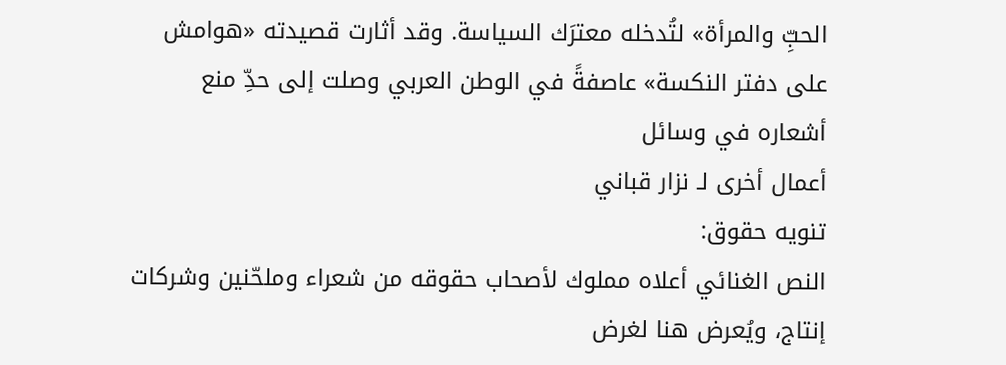الحبِّ والمرأة» لتُدخله معترَك السياسة. وقد أثارت قصيدته «هوامش على دفتر النكسة» عاصفةً في الوطن العربي وصلت إلى حدِّ منع أشعاره في وسائل
أعمال أخرى لـ نزار قباني
تنويه حقوق:
النص الغنائي أعلاه مملوك لأصحاب حقوقه من شعراء وملحّنين وشركات إنتاج، ويُعرض هنا لغرض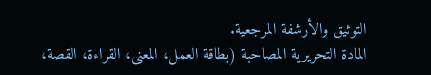التوثيق والأرشفة المرجعية.
المادة التحريرية المصاحبة (بطاقة العمل، المعنى، القراءة، القصة،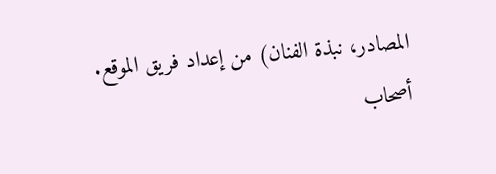المصادر، نبذة الفنان) من إعداد فريق الموقع.
أصحاب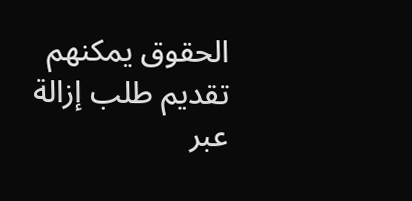الحقوق يمكنهم تقديم طلب إزالة عبر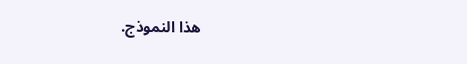هذا النموذج.